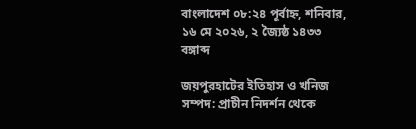বাংলাদেশ ০৮:২৪ পূর্বাহ্ন, শনিবার, ১৬ মে ২০২৬, ২ জ্যৈষ্ঠ ১৪৩৩ বঙ্গাব্দ

জয়পুরহাটের ইতিহাস ও খনিজ সম্পদ: প্রাচীন নিদর্শন থেকে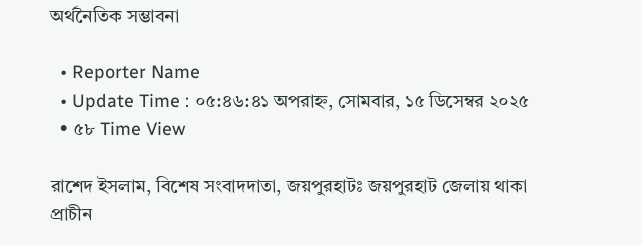অর্থনৈতিক সম্ভাবনা

  • Reporter Name
  • Update Time : ০৫:৪৬:৪১ অপরাহ্ন, সোমবার, ১৫ ডিসেম্বর ২০২৫
  • ৫৮ Time View

রাশেদ ইসলাম, বিশেষ সংবাদদাতা, জয়পুরহাটঃ জয়পুরহাট জেলায় থাকা প্রাচীন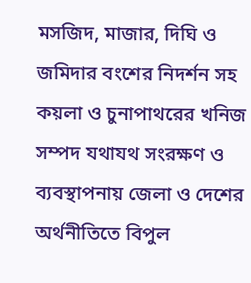মসজিদ, মাজার, দিঘি ও জমিদার বংশের নিদর্শন সহ কয়লা ও চুনাপাথরের খনিজ সম্পদ যথাযথ সংরক্ষণ ও ব্যবস্থাপনায় জেলা ও দেশের অর্থনীতিতে বিপুল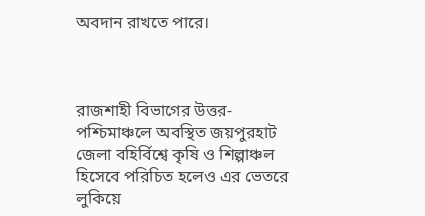অবদান রাখতে পারে।



রাজশাহী বিভাগের উত্তর-পশ্চিমাঞ্চলে অবস্থিত জয়পুরহাট জেলা বহির্বিশ্বে কৃষি ও শিল্পাঞ্চল হিসেবে পরিচিত হলেও এর ভেতরে লুকিয়ে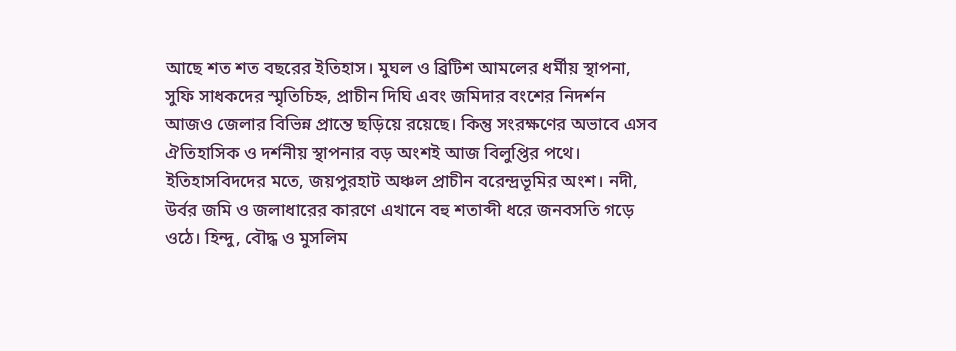আছে শত শত বছরের ইতিহাস। মুঘল ও ব্রিটিশ আমলের ধর্মীয় স্থাপনা, সুফি সাধকদের স্মৃতিচিহ্ন, প্রাচীন দিঘি এবং জমিদার বংশের নিদর্শন আজও জেলার বিভিন্ন প্রান্তে ছড়িয়ে রয়েছে। কিন্তু সংরক্ষণের অভাবে এসব ঐতিহাসিক ও দর্শনীয় স্থাপনার বড় অংশই আজ বিলুপ্তির পথে। ইতিহাসবিদদের মতে, জয়পুরহাট অঞ্চল প্রাচীন বরেন্দ্রভূমির অংশ। নদী, উর্বর জমি ও জলাধারের কারণে এখানে বহু শতাব্দী ধরে জনবসতি গড়ে ওঠে। হিন্দু, বৌদ্ধ ও মুসলিম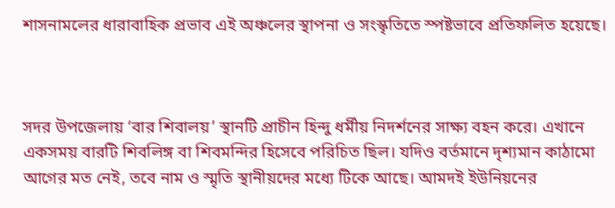শাসনামলের ধারাবাহিক প্রভাব এই অঞ্চলের স্থাপনা ও সংস্কৃতিতে স্পষ্টভাবে প্রতিফলিত হয়েছে।



সদর উপজেলায় ‘বার শিবালয়’ স্থানটি প্রাচীন হিন্দু ধর্মীয় নিদর্শনের সাক্ষ্য বহন করে। এখানে একসময় বারটি শিবলিঙ্গ বা শিবমন্দির হিসেবে পরিচিত ছিল। যদিও বর্তমানে দৃশ্যমান কাঠামো আগের মত নেই, তবে নাম ও স্মৃতি স্থানীয়দের মধ্যে টিকে আছে। আমদই ইউনিয়নের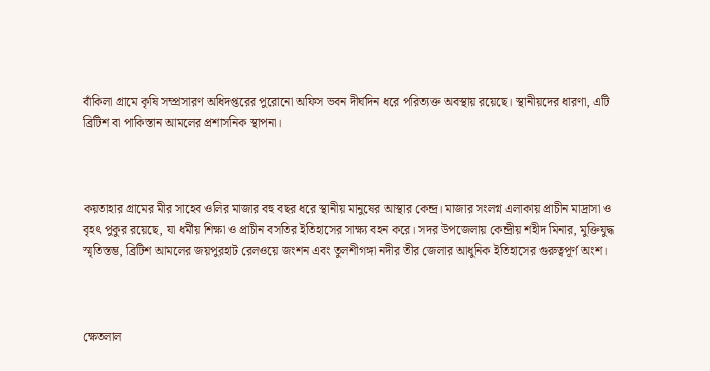বাঁকিলা গ্রামে কৃষি সম্প্রসারণ অধিদপ্তরের পুরোনো অফিস ভবন দীর্ঘদিন ধরে পরিত্যক্ত অবস্থায় রয়েছে। স্থানীয়দের ধারণা, এটি ব্রিটিশ বা পাকিস্তান আমলের প্রশাসনিক স্থাপনা।



কয়তাহার গ্রামের মীর সাহেব ওলির মাজার বহু বছর ধরে স্থানীয় মানুষের আস্থার কেন্দ্র। মাজার সংলগ্ন এলাকায় প্রাচীন মাদ্রাসা ও বৃহৎ পুকুর রয়েছে, যা ধর্মীয় শিক্ষা ও প্রাচীন বসতির ইতিহাসের সাক্ষ্য বহন করে। সদর উপজেলায় কেন্দ্রীয় শহীদ মিনার, মুক্তিযুদ্ধ স্মৃতিস্তম্ভ, ব্রিটিশ আমলের জয়পুরহাট রেলওয়ে জংশন এবং তুলশীগঙ্গা নদীর তীর জেলার আধুনিক ইতিহাসের গুরুত্বপূর্ণ অংশ।



ক্ষেতলাল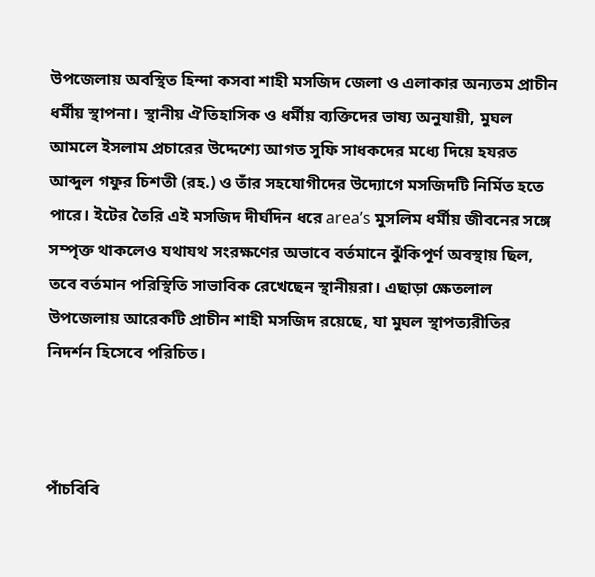উপজেলায় অবস্থিত হিন্দা কসবা শাহী মসজিদ জেলা ও এলাকার অন্যতম প্রাচীন ধর্মীয় স্থাপনা। স্থানীয় ঐতিহাসিক ও ধর্মীয় ব্যক্তিদের ভাষ্য অনুযায়ী, মুঘল আমলে ইসলাম প্রচারের উদ্দেশ্যে আগত সুফি সাধকদের মধ্যে দিয়ে হযরত আব্দুল গফুর চিশতী (রহ.) ও তাঁর সহযোগীদের উদ্যোগে মসজিদটি নির্মিত হতে পারে। ইটের তৈরি এই মসজিদ দীর্ঘদিন ধরে area’s মুসলিম ধর্মীয় জীবনের সঙ্গে সম্পৃক্ত থাকলেও যথাযথ সংরক্ষণের অভাবে বর্তমানে ঝুঁকিপূর্ণ অবস্থায় ছিল, তবে বর্তমান পরিস্থিতি সাভাবিক রেখেছেন স্থানীয়রা। এছাড়া ক্ষেতলাল উপজেলায় আরেকটি প্রাচীন শাহী মসজিদ রয়েছে, যা মুঘল স্থাপত্যরীতির নিদর্শন হিসেবে পরিচিত।



পাঁচবিবি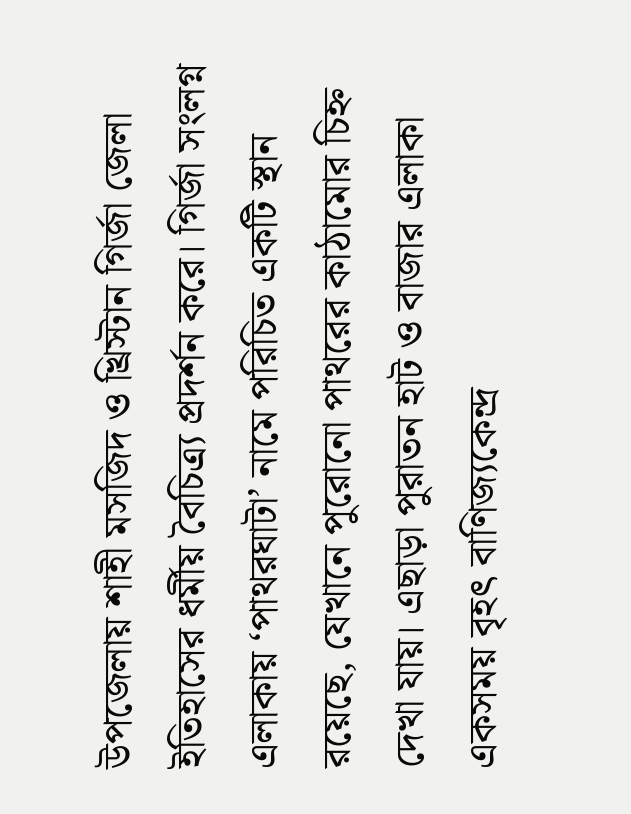উপজেলায় শাহী মসজিদ ও খ্রিস্টান গির্জা জেলা ইতিহাসের ধর্মীয় বৈচিত্র্য প্রদর্শন করে। গির্জা সংলগ্ন এলাকায় ‘পাথরঘাটা’ নামে পরিচিত একটি স্থান রয়েছে, যেখানে পুরোনো পাথরের কাঠামোর চিহ্ন দেখা যায়। এছাড়া পুরাতন হাট ও বাজার এলাকা একসময় বৃহৎ বাণিজ্যকেন্দ্র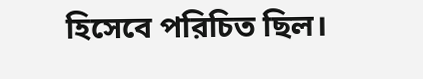হিসেবে পরিচিত ছিল।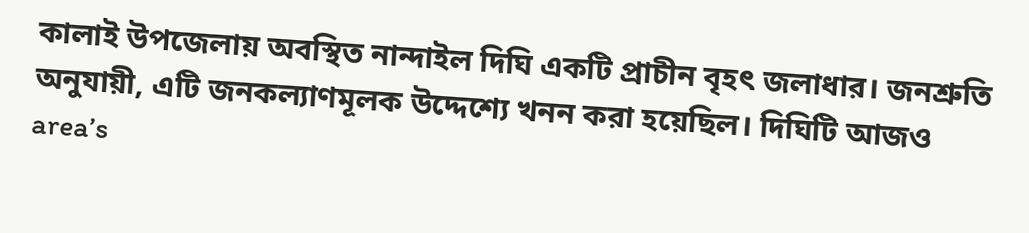কালাই উপজেলায় অবস্থিত নান্দাইল দিঘি একটি প্রাচীন বৃহৎ জলাধার। জনশ্রুতি অনুযায়ী, এটি জনকল্যাণমূলক উদ্দেশ্যে খনন করা হয়েছিল। দিঘিটি আজও area’s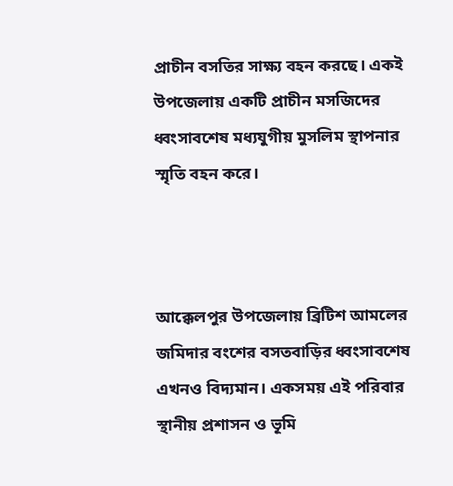প্রাচীন বসতির সাক্ষ্য বহন করছে। একই উপজেলায় একটি প্রাচীন মসজিদের ধ্বংসাবশেষ মধ্যযুগীয় মুসলিম স্থাপনার স্মৃতি বহন করে।



আক্কেলপুর উপজেলায় ব্রিটিশ আমলের জমিদার বংশের বসতবাড়ির ধ্বংসাবশেষ এখনও বিদ্যমান। একসময় এই পরিবার স্থানীয় প্রশাসন ও ভূমি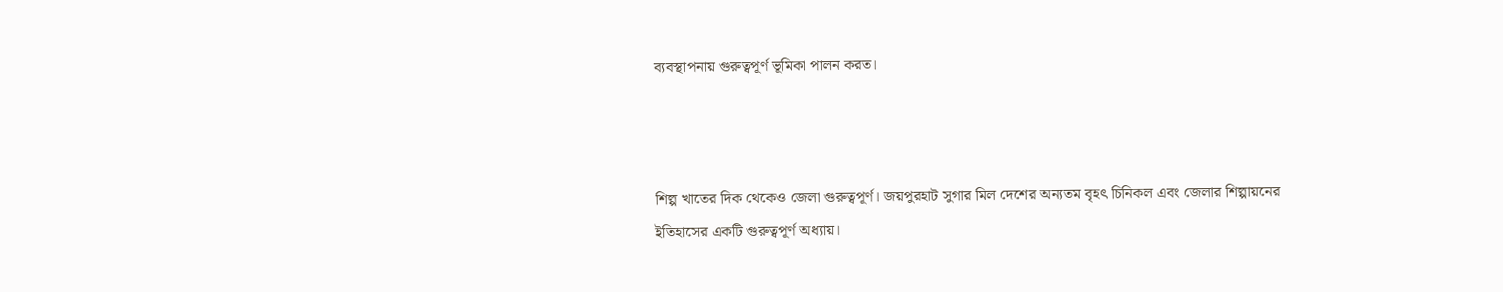ব্যবস্থাপনায় গুরুত্বপূর্ণ ভূমিকা পালন করত।



শিল্প খাতের দিক থেকেও জেলা গুরুত্বপূর্ণ। জয়পুরহাট সুগার মিল দেশের অন্যতম বৃহৎ চিনিকল এবং জেলার শিল্পায়নের ইতিহাসের একটি গুরুত্বপূর্ণ অধ্যায়।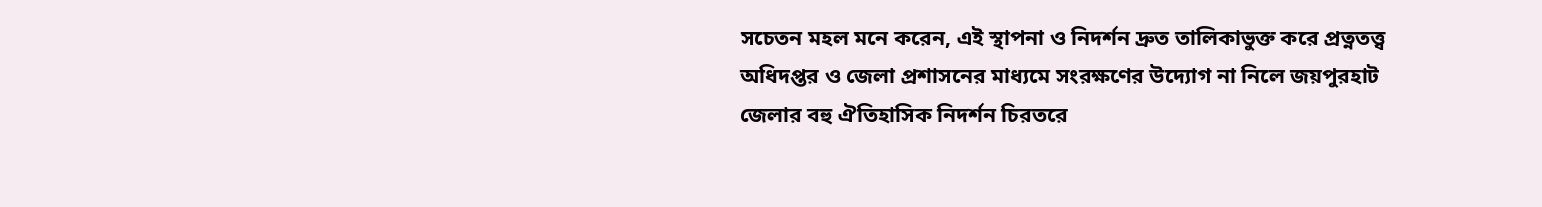সচেতন মহল মনে করেন, এই স্থাপনা ও নিদর্শন দ্রুত তালিকাভুক্ত করে প্রত্নতত্ত্ব অধিদপ্তর ও জেলা প্রশাসনের মাধ্যমে সংরক্ষণের উদ্যোগ না নিলে জয়পুরহাট জেলার বহু ঐতিহাসিক নিদর্শন চিরতরে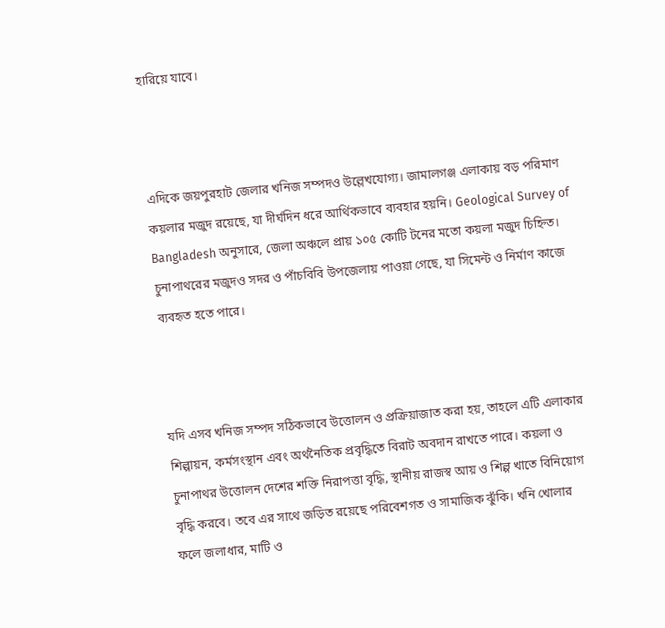হারিয়ে যাবে।



এদিকে জয়পুরহাট জেলার খনিজ সম্পদও উল্লেখযোগ্য। জামালগঞ্জ এলাকায় বড় পরিমাণ কয়লার মজুদ রয়েছে, যা দীর্ঘদিন ধরে আর্থিকভাবে ব্যবহার হয়নি। Geological Survey of Bangladesh অনুসারে, জেলা অঞ্চলে প্রায় ১০৫ কোটি টনের মতো কয়লা মজুদ চিহ্নিত। চুনাপাথরের মজুদও সদর ও পাঁচবিবি উপজেলায় পাওয়া গেছে, যা সিমেন্ট ও নির্মাণ কাজে ব্যবহৃত হতে পারে।



যদি এসব খনিজ সম্পদ সঠিকভাবে উত্তোলন ও প্রক্রিয়াজাত করা হয়, তাহলে এটি এলাকার শিল্পায়ন, কর্মসংস্থান এবং অর্থনৈতিক প্রবৃদ্ধিতে বিরাট অবদান রাখতে পারে। কয়লা ও চুনাপাথর উত্তোলন দেশের শক্তি নিরাপত্তা বৃদ্ধি, স্থানীয় রাজস্ব আয় ও শিল্প খাতে বিনিয়োগ বৃদ্ধি করবে। তবে এর সাথে জড়িত রয়েছে পরিবেশগত ও সামাজিক ঝুঁকি। খনি খোলার ফলে জলাধার, মাটি ও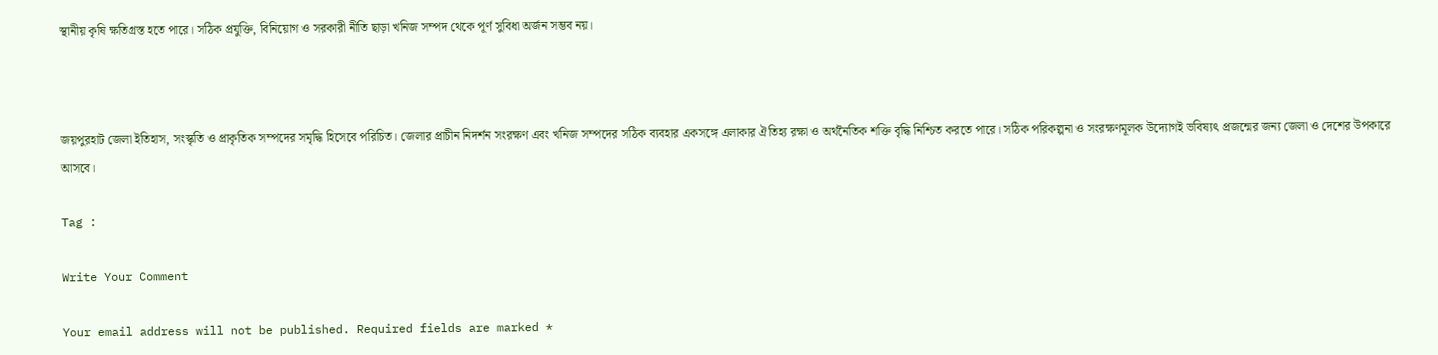স্থানীয় কৃষি ক্ষতিগ্রস্ত হতে পারে। সঠিক প্রযুক্তি, বিনিয়োগ ও সরকারী নীতি ছাড়া খনিজ সম্পদ থেকে পূর্ণ সুবিধা অর্জন সম্ভব নয়।



জয়পুরহাট জেলা ইতিহাস, সংস্কৃতি ও প্রাকৃতিক সম্পদের সমৃদ্ধি হিসেবে পরিচিত। জেলার প্রাচীন নিদর্শন সংরক্ষণ এবং খনিজ সম্পদের সঠিক ব্যবহার একসঙ্গে এলাকার ঐতিহ্য রক্ষা ও অর্থনৈতিক শক্তি বৃদ্ধি নিশ্চিত করতে পারে। সঠিক পরিকল্পনা ও সংরক্ষণমূলক উদ্যোগই ভবিষ্যৎ প্রজন্মের জন্য জেলা ও দেশের উপকারে আসবে।

Tag :

Write Your Comment

Your email address will not be published. Required fields are marked *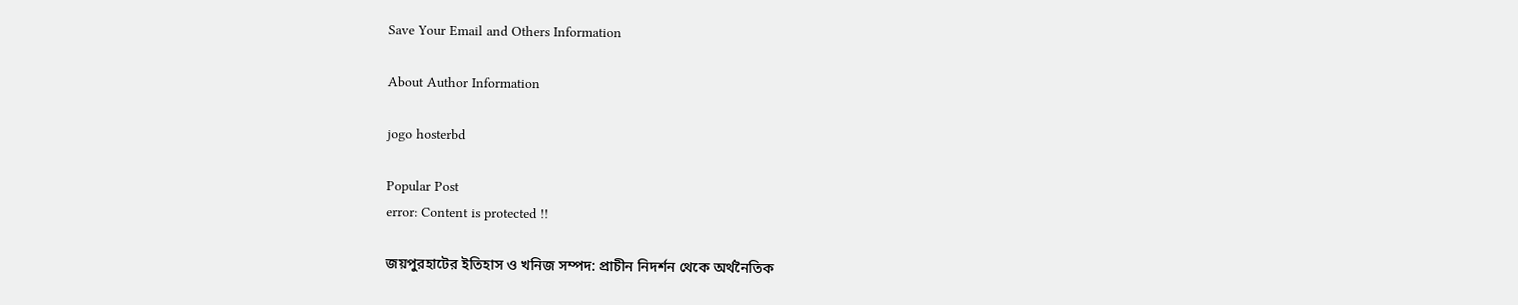Save Your Email and Others Information

About Author Information

jogo hosterbd

Popular Post
error: Content is protected !!

জয়পুরহাটের ইতিহাস ও খনিজ সম্পদ: প্রাচীন নিদর্শন থেকে অর্থনৈতিক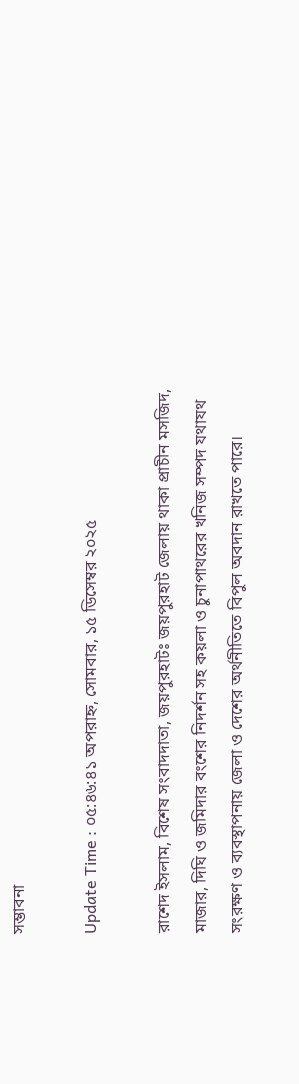সম্ভাবনা

Update Time : ০৫:৪৬:৪১ অপরাহ্ন, সোমবার, ১৫ ডিসেম্বর ২০২৫

রাশেদ ইসলাম, বিশেষ সংবাদদাতা, জয়পুরহাটঃ জয়পুরহাট জেলায় থাকা প্রাচীন মসজিদ, মাজার, দিঘি ও জমিদার বংশের নিদর্শন সহ কয়লা ও চুনাপাথরের খনিজ সম্পদ যথাযথ সংরক্ষণ ও ব্যবস্থাপনায় জেলা ও দেশের অর্থনীতিতে বিপুল অবদান রাখতে পারে।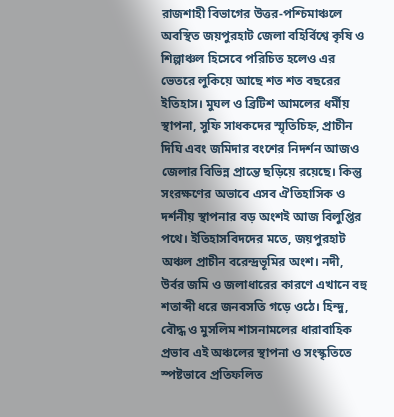রাজশাহী বিভাগের উত্তর-পশ্চিমাঞ্চলে অবস্থিত জয়পুরহাট জেলা বহির্বিশ্বে কৃষি ও শিল্পাঞ্চল হিসেবে পরিচিত হলেও এর ভেতরে লুকিয়ে আছে শত শত বছরের ইতিহাস। মুঘল ও ব্রিটিশ আমলের ধর্মীয় স্থাপনা, সুফি সাধকদের স্মৃতিচিহ্ন, প্রাচীন দিঘি এবং জমিদার বংশের নিদর্শন আজও জেলার বিভিন্ন প্রান্তে ছড়িয়ে রয়েছে। কিন্তু সংরক্ষণের অভাবে এসব ঐতিহাসিক ও দর্শনীয় স্থাপনার বড় অংশই আজ বিলুপ্তির পথে। ইতিহাসবিদদের মতে, জয়পুরহাট অঞ্চল প্রাচীন বরেন্দ্রভূমির অংশ। নদী, উর্বর জমি ও জলাধারের কারণে এখানে বহু শতাব্দী ধরে জনবসতি গড়ে ওঠে। হিন্দু, বৌদ্ধ ও মুসলিম শাসনামলের ধারাবাহিক প্রভাব এই অঞ্চলের স্থাপনা ও সংস্কৃতিতে স্পষ্টভাবে প্রতিফলিত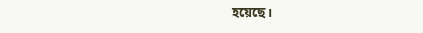হয়েছে।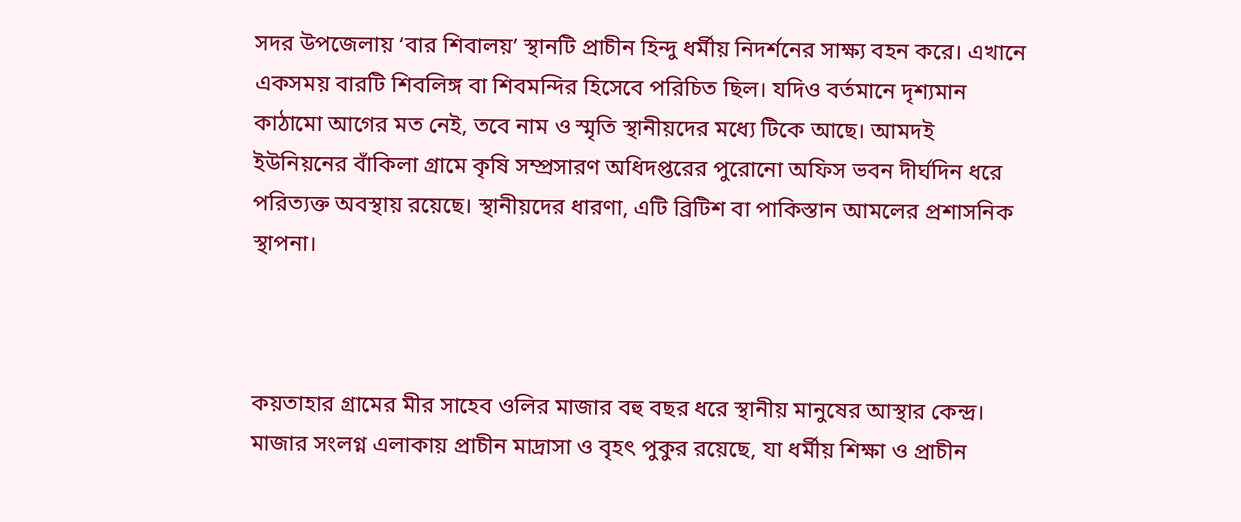সদর উপজেলায় ‘বার শিবালয়’ স্থানটি প্রাচীন হিন্দু ধর্মীয় নিদর্শনের সাক্ষ্য বহন করে। এখানে একসময় বারটি শিবলিঙ্গ বা শিবমন্দির হিসেবে পরিচিত ছিল। যদিও বর্তমানে দৃশ্যমান কাঠামো আগের মত নেই, তবে নাম ও স্মৃতি স্থানীয়দের মধ্যে টিকে আছে। আমদই ইউনিয়নের বাঁকিলা গ্রামে কৃষি সম্প্রসারণ অধিদপ্তরের পুরোনো অফিস ভবন দীর্ঘদিন ধরে পরিত্যক্ত অবস্থায় রয়েছে। স্থানীয়দের ধারণা, এটি ব্রিটিশ বা পাকিস্তান আমলের প্রশাসনিক স্থাপনা।



কয়তাহার গ্রামের মীর সাহেব ওলির মাজার বহু বছর ধরে স্থানীয় মানুষের আস্থার কেন্দ্র। মাজার সংলগ্ন এলাকায় প্রাচীন মাদ্রাসা ও বৃহৎ পুকুর রয়েছে, যা ধর্মীয় শিক্ষা ও প্রাচীন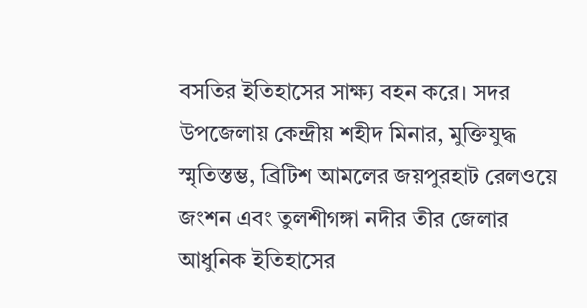বসতির ইতিহাসের সাক্ষ্য বহন করে। সদর উপজেলায় কেন্দ্রীয় শহীদ মিনার, মুক্তিযুদ্ধ স্মৃতিস্তম্ভ, ব্রিটিশ আমলের জয়পুরহাট রেলওয়ে জংশন এবং তুলশীগঙ্গা নদীর তীর জেলার আধুনিক ইতিহাসের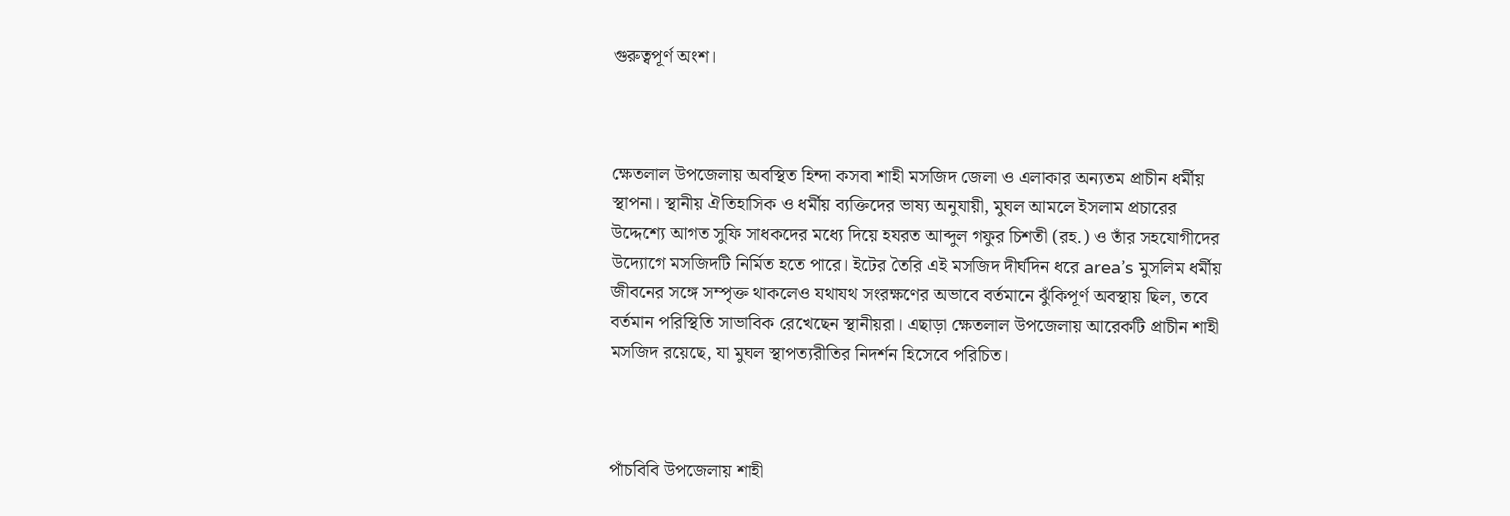গুরুত্বপূর্ণ অংশ।



ক্ষেতলাল উপজেলায় অবস্থিত হিন্দা কসবা শাহী মসজিদ জেলা ও এলাকার অন্যতম প্রাচীন ধর্মীয় স্থাপনা। স্থানীয় ঐতিহাসিক ও ধর্মীয় ব্যক্তিদের ভাষ্য অনুযায়ী, মুঘল আমলে ইসলাম প্রচারের উদ্দেশ্যে আগত সুফি সাধকদের মধ্যে দিয়ে হযরত আব্দুল গফুর চিশতী (রহ.) ও তাঁর সহযোগীদের উদ্যোগে মসজিদটি নির্মিত হতে পারে। ইটের তৈরি এই মসজিদ দীর্ঘদিন ধরে area’s মুসলিম ধর্মীয় জীবনের সঙ্গে সম্পৃক্ত থাকলেও যথাযথ সংরক্ষণের অভাবে বর্তমানে ঝুঁকিপূর্ণ অবস্থায় ছিল, তবে বর্তমান পরিস্থিতি সাভাবিক রেখেছেন স্থানীয়রা। এছাড়া ক্ষেতলাল উপজেলায় আরেকটি প্রাচীন শাহী মসজিদ রয়েছে, যা মুঘল স্থাপত্যরীতির নিদর্শন হিসেবে পরিচিত।



পাঁচবিবি উপজেলায় শাহী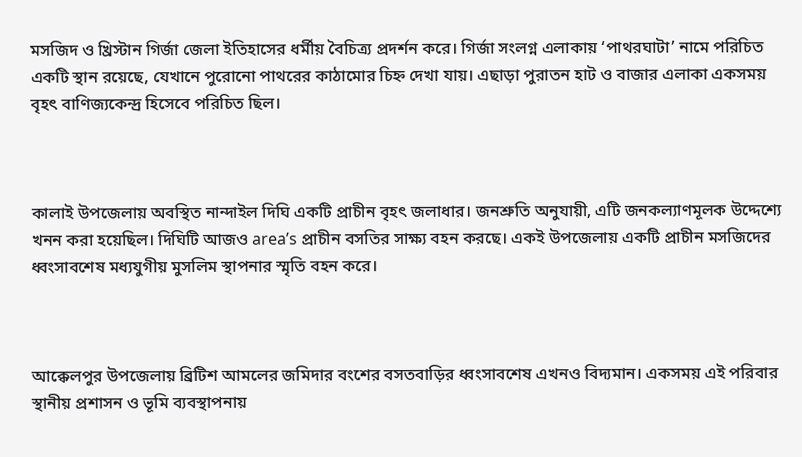মসজিদ ও খ্রিস্টান গির্জা জেলা ইতিহাসের ধর্মীয় বৈচিত্র্য প্রদর্শন করে। গির্জা সংলগ্ন এলাকায় ‘পাথরঘাটা’ নামে পরিচিত একটি স্থান রয়েছে, যেখানে পুরোনো পাথরের কাঠামোর চিহ্ন দেখা যায়। এছাড়া পুরাতন হাট ও বাজার এলাকা একসময় বৃহৎ বাণিজ্যকেন্দ্র হিসেবে পরিচিত ছিল।



কালাই উপজেলায় অবস্থিত নান্দাইল দিঘি একটি প্রাচীন বৃহৎ জলাধার। জনশ্রুতি অনুযায়ী, এটি জনকল্যাণমূলক উদ্দেশ্যে খনন করা হয়েছিল। দিঘিটি আজও area’s প্রাচীন বসতির সাক্ষ্য বহন করছে। একই উপজেলায় একটি প্রাচীন মসজিদের ধ্বংসাবশেষ মধ্যযুগীয় মুসলিম স্থাপনার স্মৃতি বহন করে।



আক্কেলপুর উপজেলায় ব্রিটিশ আমলের জমিদার বংশের বসতবাড়ির ধ্বংসাবশেষ এখনও বিদ্যমান। একসময় এই পরিবার স্থানীয় প্রশাসন ও ভূমি ব্যবস্থাপনায়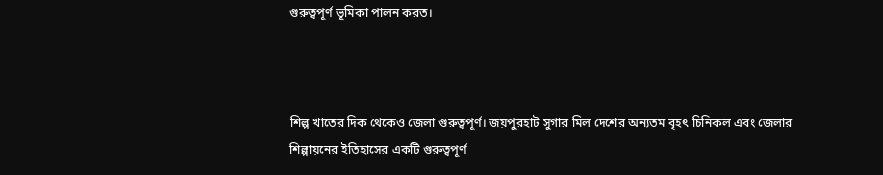গুরুত্বপূর্ণ ভূমিকা পালন করত।



শিল্প খাতের দিক থেকেও জেলা গুরুত্বপূর্ণ। জয়পুরহাট সুগার মিল দেশের অন্যতম বৃহৎ চিনিকল এবং জেলার শিল্পায়নের ইতিহাসের একটি গুরুত্বপূর্ণ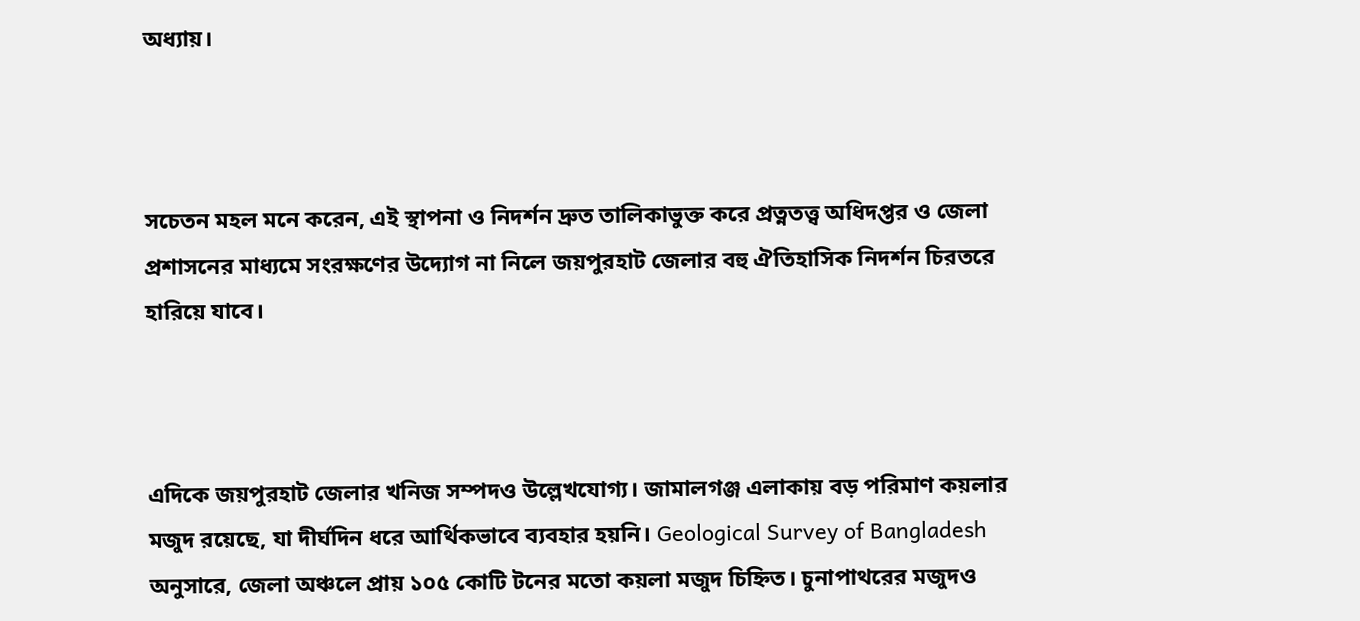অধ্যায়।



সচেতন মহল মনে করেন, এই স্থাপনা ও নিদর্শন দ্রুত তালিকাভুক্ত করে প্রত্নতত্ত্ব অধিদপ্তর ও জেলা প্রশাসনের মাধ্যমে সংরক্ষণের উদ্যোগ না নিলে জয়পুরহাট জেলার বহু ঐতিহাসিক নিদর্শন চিরতরে হারিয়ে যাবে।



এদিকে জয়পুরহাট জেলার খনিজ সম্পদও উল্লেখযোগ্য। জামালগঞ্জ এলাকায় বড় পরিমাণ কয়লার মজুদ রয়েছে, যা দীর্ঘদিন ধরে আর্থিকভাবে ব্যবহার হয়নি। Geological Survey of Bangladesh অনুসারে, জেলা অঞ্চলে প্রায় ১০৫ কোটি টনের মতো কয়লা মজুদ চিহ্নিত। চুনাপাথরের মজুদও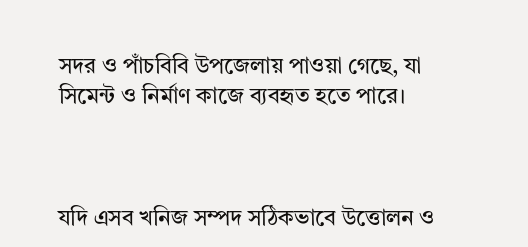সদর ও পাঁচবিবি উপজেলায় পাওয়া গেছে, যা সিমেন্ট ও নির্মাণ কাজে ব্যবহৃত হতে পারে।



যদি এসব খনিজ সম্পদ সঠিকভাবে উত্তোলন ও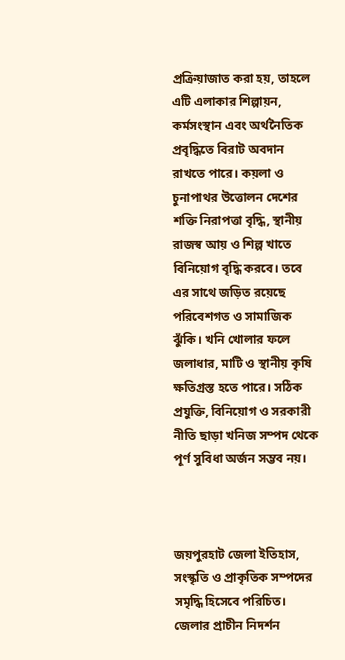প্রক্রিয়াজাত করা হয়, তাহলে এটি এলাকার শিল্পায়ন, কর্মসংস্থান এবং অর্থনৈতিক প্রবৃদ্ধিতে বিরাট অবদান রাখতে পারে। কয়লা ও চুনাপাথর উত্তোলন দেশের শক্তি নিরাপত্তা বৃদ্ধি, স্থানীয় রাজস্ব আয় ও শিল্প খাতে বিনিয়োগ বৃদ্ধি করবে। তবে এর সাথে জড়িত রয়েছে পরিবেশগত ও সামাজিক ঝুঁকি। খনি খোলার ফলে জলাধার, মাটি ও স্থানীয় কৃষি ক্ষতিগ্রস্ত হতে পারে। সঠিক প্রযুক্তি, বিনিয়োগ ও সরকারী নীতি ছাড়া খনিজ সম্পদ থেকে পূর্ণ সুবিধা অর্জন সম্ভব নয়।



জয়পুরহাট জেলা ইতিহাস, সংস্কৃতি ও প্রাকৃতিক সম্পদের সমৃদ্ধি হিসেবে পরিচিত। জেলার প্রাচীন নিদর্শন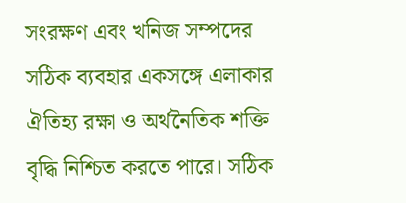সংরক্ষণ এবং খনিজ সম্পদের সঠিক ব্যবহার একসঙ্গে এলাকার ঐতিহ্য রক্ষা ও অর্থনৈতিক শক্তি বৃদ্ধি নিশ্চিত করতে পারে। সঠিক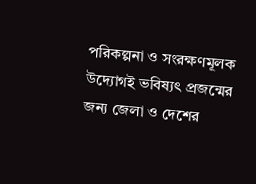পরিকল্পনা ও সংরক্ষণমূলক উদ্যোগই ভবিষ্যৎ প্রজন্মের জন্য জেলা ও দেশের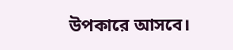উপকারে আসবে।